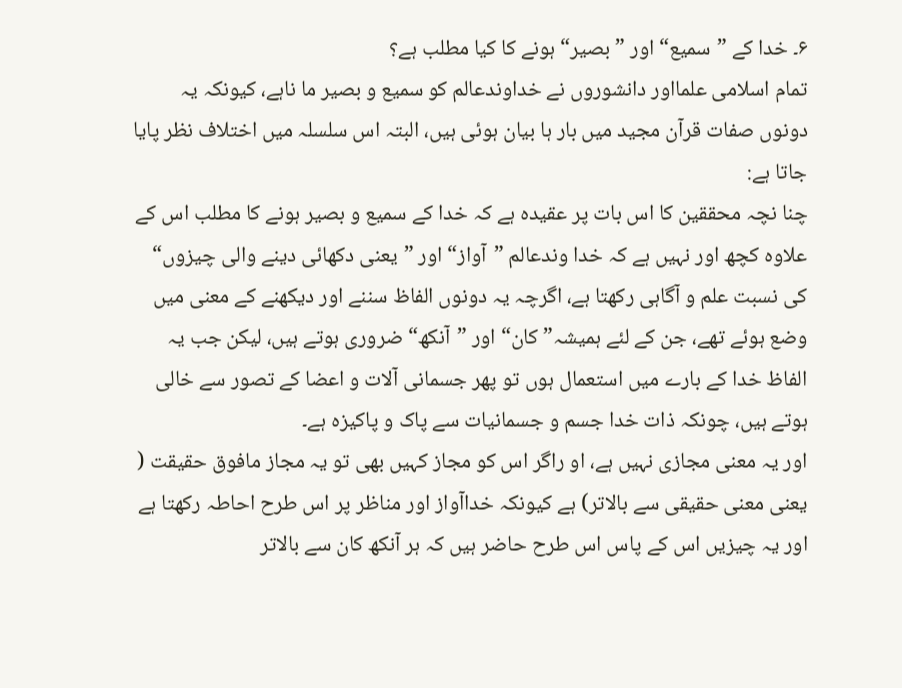۶۔ خدا کے ”سمیع“ اور ”بصیر“ ہونے کا کیا مطلب ہے؟
تمام اسلامی علمااور دانشوروں نے خداوندعالم کو سمیع و بصیر ما ناہے، کیونکہ یہ دونوں صفات قرآن مجید میں بار ہا بیان ہوئی ہیں، البتہ اس سلسلہ میں اختلاف نظر پایا جاتا ہے:
چنا نچہ محققین کا اس بات پر عقیدہ ہے کہ خدا کے سمیع و بصیر ہونے کا مطلب اس کے علاوہ کچھ اور نہیں ہے کہ خدا وندعالم ”آواز“ اور ”یعنی دکھائی دینے والی چیزوں“ کی نسبت علم و آگاہی رکھتا ہے، اگرچہ یہ دونوں الفاظ سننے اور دیکھنے کے معنی میں وضع ہوئے تھے، جن کے لئے ہمیشہ”کان“ اور ”آنکھ“ ضروری ہوتے ہیں، لیکن جب یہ الفاظ خدا کے بارے میں استعمال ہوں تو پھر جسمانی آلات و اعضا کے تصور سے خالی ہوتے ہیں، چونکہ ذات خدا جسم و جسمانیات سے پاک و پاکیزہ ہے۔
اور یہ معنی مجازی نہیں ہے، او راگر اس کو مجاز کہیں بھی تو یہ مجاز مافوق حقیقت ( یعنی معنی حقیقی سے بالاتر) ہے کیونکہ خداآواز اور مناظر پر اس طرح احاطہ رکھتا ہے اور یہ چیزیں اس کے پاس اس طرح حاضر ہیں کہ ہر آنکھ کان سے بالاتر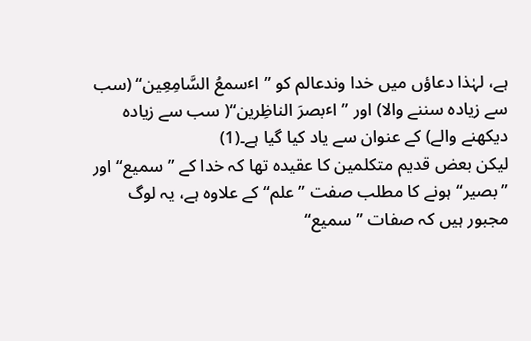ہے، لہٰذا دعاؤں میں خدا وندعالم کو ”اٴسمعُ السَّامِعِین“ (سب سے زیادہ سننے والا) اور ”اٴبصرَ الناظِرین“( سب سے زیادہ دیکھنے والے) کے عنوان سے یاد کیا گیا ہے۔(1)
لیکن بعض قدیم متکلمین کا عقیدہ تھا کہ خدا کے ”سمیع“ اور ”بصیر“ ہونے کا مطلب صفت ”علم“ کے علاوہ ہے، یہ لوگ مجبور ہیں کہ صفات ”سمیع“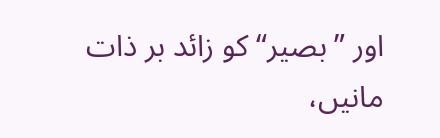اور ”بصیر“ کو زائد بر ذات مانیں،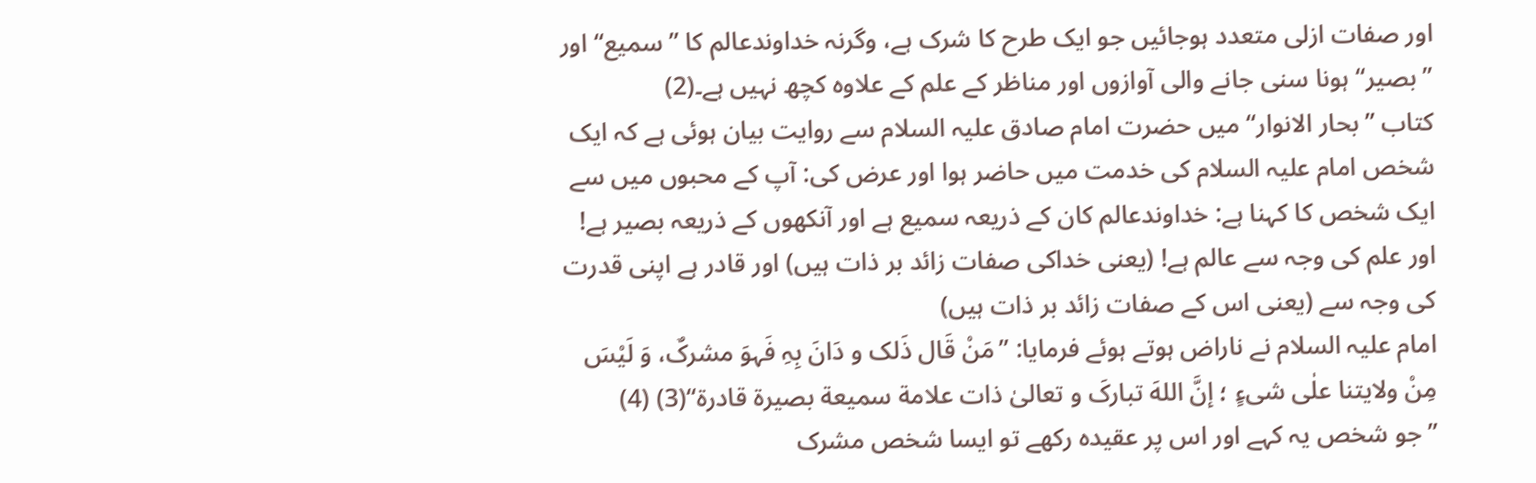اور صفات ازلی متعدد ہوجائیں جو ایک طرح کا شرک ہے، وگرنہ خداوندعالم کا ”سمیع“ اور ”بصیر“ ہونا سنی جانے والی آوازوں اور مناظر کے علم کے علاوہ کچھ نہیں ہے۔(2)
کتاب ”بحار الانوار“ میں حضرت امام صادق علیہ السلام سے روایت بیان ہوئی ہے کہ ایک شخص امام علیہ السلام کی خدمت میں حاضر ہوا اور عرض کی: آپ کے محبوں میں سے ایک شخص کا کہنا ہے: خداوندعالم کان کے ذریعہ سمیع ہے اور آنکھوں کے ذریعہ بصیر ہے! اور علم کی وجہ سے عالم ہے! (یعنی خداکی صفات زائد بر ذات ہیں) اور قادر ہے اپنی قدرت کی وجہ سے (یعنی اس کے صفات زائد بر ذات ہیں)
امام علیہ السلام نے ناراض ہوتے ہوئے فرمایا: ”مَنْ قَال ذَلک و دَانَ بِہِ فَہوَ مشرکٌ، وَ لَیْسَ مِنْ ولایتنا علٰی شیءٍ ؛ إنَّ اللهَ تبارکَ و تعالیٰ ذات علامة سمیعة بصیرة قادرة“(3) (4)
”جو شخص یہ کہے اور اس پر عقیدہ رکھے تو ایسا شخص مشرک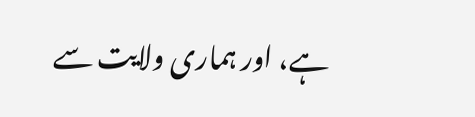ہے، اور ہماری ولایت سے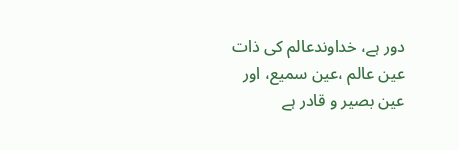دور ہے، خداوندعالم کی ذات عین عالم ،عین سمیع، اور عین بصیر و قادر ہے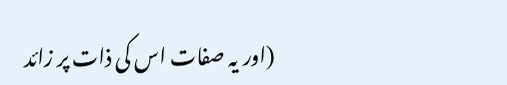(اور یہ صفات اس کی ذات پر زائد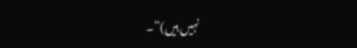نہیں ہیں)“۔